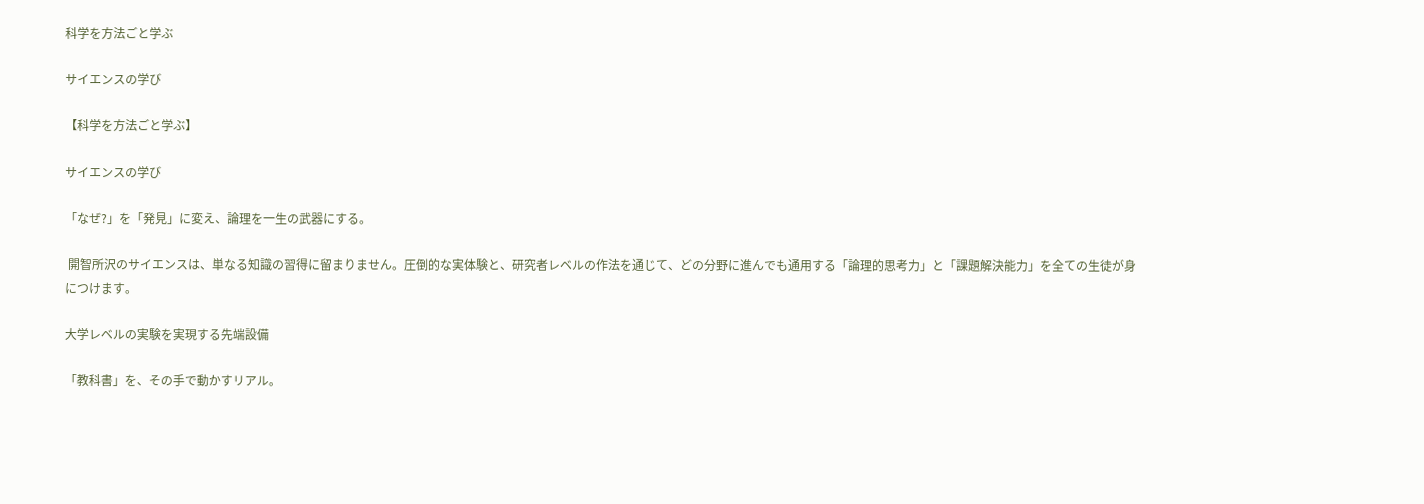科学を方法ごと学ぶ

サイエンスの学び

【科学を方法ごと学ぶ】

サイエンスの学び

「なぜ?」を「発見」に変え、論理を一生の武器にする。

 開智所沢のサイエンスは、単なる知識の習得に留まりません。圧倒的な実体験と、研究者レベルの作法を通じて、どの分野に進んでも通用する「論理的思考力」と「課題解決能力」を全ての生徒が身につけます。

大学レベルの実験を実現する先端設備

「教科書」を、その手で動かすリアル。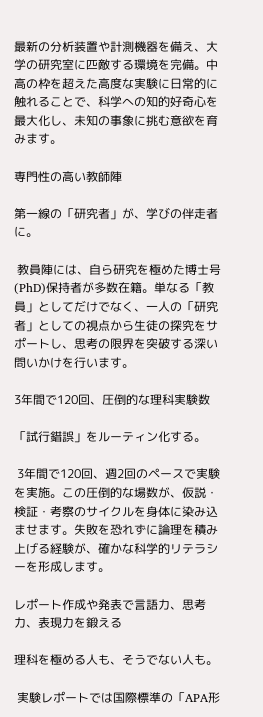最新の分析装置や計測機器を備え、大学の研究室に匹敵する環境を完備。中高の枠を超えた高度な実験に日常的に触れることで、科学への知的好奇心を最大化し、未知の事象に挑む意欲を育みます。

専門性の高い教師陣

第一線の「研究者」が、学びの伴走者に。

 教員陣には、自ら研究を極めた博士号(PhD)保持者が多数在籍。単なる「教員」としてだけでなく、一人の「研究者」としての視点から生徒の探究をサポートし、思考の限界を突破する深い問いかけを行います。

3年間で120回、圧倒的な理科実験数

「試行錯誤」をルーティン化する。

 3年間で120回、週2回のペースで実験を実施。この圧倒的な場数が、仮説・検証・考察のサイクルを身体に染み込ませます。失敗を恐れずに論理を積み上げる経験が、確かな科学的リテラシーを形成します。

レポート作成や発表で言語力、思考力、表現力を鍛える

理科を極める人も、そうでない人も。

 実験レポートでは国際標準の「APA形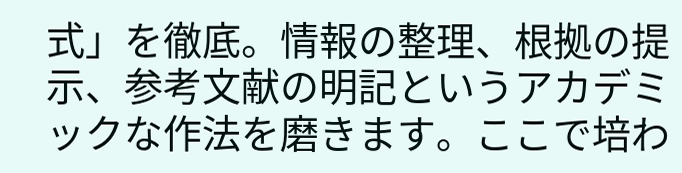式」を徹底。情報の整理、根拠の提示、参考文献の明記というアカデミックな作法を磨きます。ここで培わ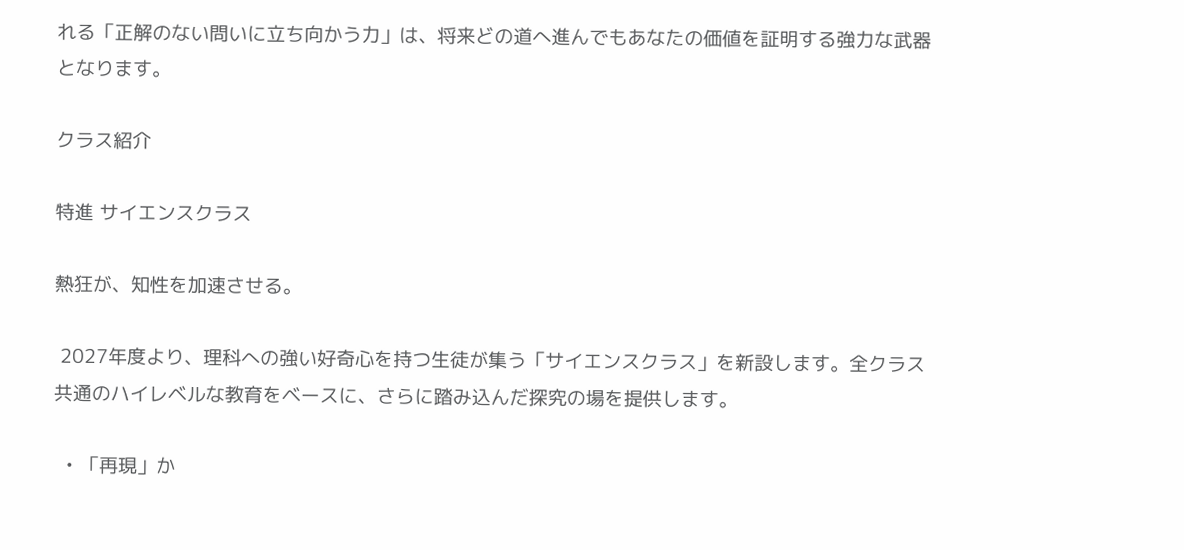れる「正解のない問いに立ち向かう力」は、将来どの道へ進んでもあなたの価値を証明する強力な武器となります。

クラス紹介

特進 サイエンスクラス

熱狂が、知性を加速させる。

 2027年度より、理科への強い好奇心を持つ生徒が集う「サイエンスクラス」を新設します。全クラス共通のハイレベルな教育をベースに、さらに踏み込んだ探究の場を提供します。

  • 「再現」か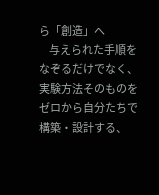ら「創造」へ
     与えられた手順をなぞるだけでなく、実験方法そのものをゼロから自分たちで構築・設計する、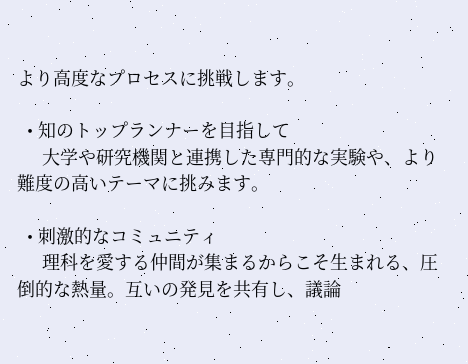より高度なプロセスに挑戦します。

  • 知のトップランナーを目指して
     大学や研究機関と連携した専門的な実験や、より難度の高いテーマに挑みます。

  • 刺激的なコミュニティ
     理科を愛する仲間が集まるからこそ生まれる、圧倒的な熱量。互いの発見を共有し、議論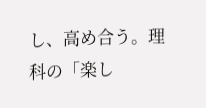し、高め合う。理科の「楽し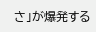さ」が爆発する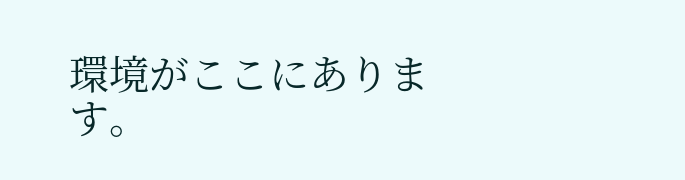環境がここにあります。